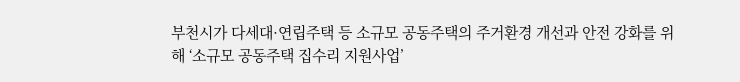부천시가 다세대·연립주택 등 소규모 공동주택의 주거환경 개선과 안전 강화를 위해 ‘소규모 공동주택 집수리 지원사업’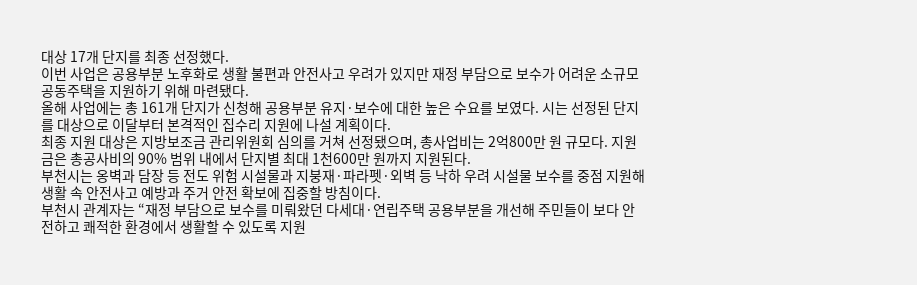대상 17개 단지를 최종 선정했다.
이번 사업은 공용부분 노후화로 생활 불편과 안전사고 우려가 있지만 재정 부담으로 보수가 어려운 소규모 공동주택을 지원하기 위해 마련됐다.
올해 사업에는 총 161개 단지가 신청해 공용부분 유지·보수에 대한 높은 수요를 보였다. 시는 선정된 단지를 대상으로 이달부터 본격적인 집수리 지원에 나설 계획이다.
최종 지원 대상은 지방보조금 관리위원회 심의를 거쳐 선정됐으며, 총사업비는 2억800만 원 규모다. 지원금은 총공사비의 90% 범위 내에서 단지별 최대 1천600만 원까지 지원된다.
부천시는 옹벽과 담장 등 전도 위험 시설물과 지붕재·파라펫·외벽 등 낙하 우려 시설물 보수를 중점 지원해 생활 속 안전사고 예방과 주거 안전 확보에 집중할 방침이다.
부천시 관계자는 “재정 부담으로 보수를 미뤄왔던 다세대·연립주택 공용부분을 개선해 주민들이 보다 안전하고 쾌적한 환경에서 생활할 수 있도록 지원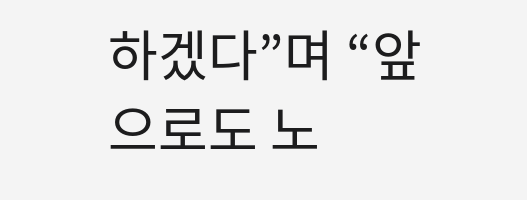하겠다”며 “앞으로도 노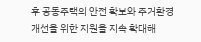후 공동주택의 안전 확보와 주거환경 개선을 위한 지원을 지속 확대해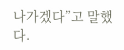나가겠다”고 말했다.